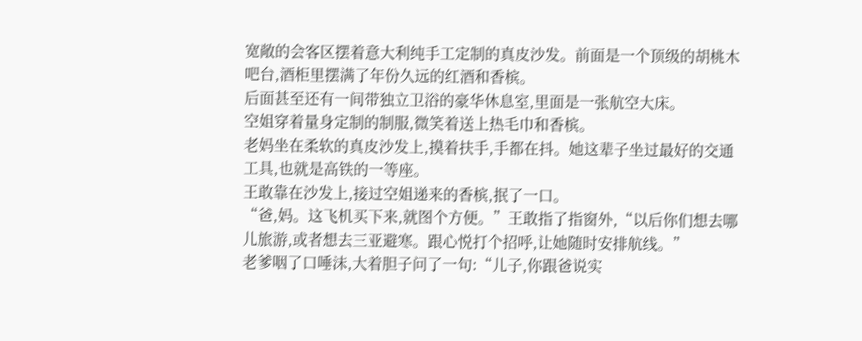宽敞的会客区摆着意大利纯手工定制的真皮沙发。前面是一个顶级的胡桃木吧台,酒柜里摆满了年份久远的红酒和香槟。
后面甚至还有一间带独立卫浴的豪华休息室,里面是一张航空大床。
空姐穿着量身定制的制服,微笑着送上热毛巾和香槟。
老妈坐在柔软的真皮沙发上,摸着扶手,手都在抖。她这辈子坐过最好的交通工具,也就是高铁的一等座。
王敢靠在沙发上,接过空姐递来的香槟,抿了一口。
“爸,妈。这飞机买下来,就图个方便。”王敢指了指窗外,“以后你们想去哪儿旅游,或者想去三亚避寒。跟心悦打个招呼,让她随时安排航线。”
老爹咽了口唾沫,大着胆子问了一句:“儿子,你跟爸说实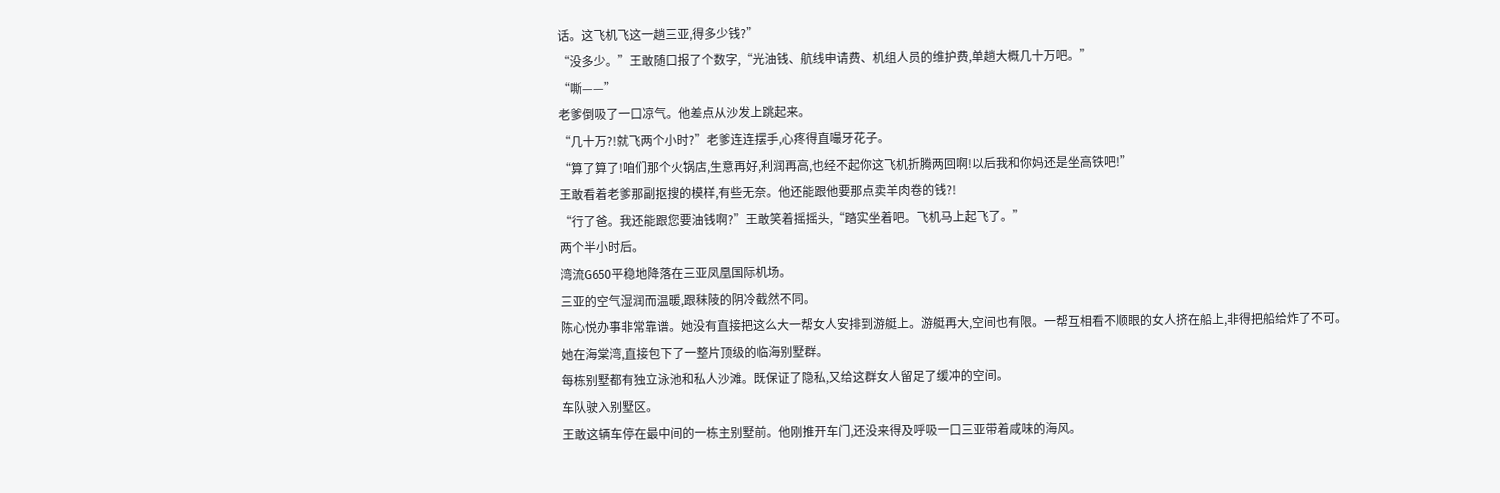话。这飞机飞这一趟三亚,得多少钱?”
“没多少。”王敢随口报了个数字,“光油钱、航线申请费、机组人员的维护费,单趟大概几十万吧。”
“嘶——”
老爹倒吸了一口凉气。他差点从沙发上跳起来。
“几十万?!就飞两个小时?”老爹连连摆手,心疼得直嘬牙花子。
“算了算了!咱们那个火锅店,生意再好,利润再高,也经不起你这飞机折腾两回啊!以后我和你妈还是坐高铁吧!”
王敢看着老爹那副抠搜的模样,有些无奈。他还能跟他要那点卖羊肉卷的钱?!
“行了爸。我还能跟您要油钱啊?”王敢笑着摇摇头,“踏实坐着吧。飞机马上起飞了。”
两个半小时后。
湾流G650平稳地降落在三亚凤凰国际机场。
三亚的空气湿润而温暖,跟秣陵的阴冷截然不同。
陈心悦办事非常靠谱。她没有直接把这么大一帮女人安排到游艇上。游艇再大,空间也有限。一帮互相看不顺眼的女人挤在船上,非得把船给炸了不可。
她在海棠湾,直接包下了一整片顶级的临海别墅群。
每栋别墅都有独立泳池和私人沙滩。既保证了隐私,又给这群女人留足了缓冲的空间。
车队驶入别墅区。
王敢这辆车停在最中间的一栋主别墅前。他刚推开车门,还没来得及呼吸一口三亚带着咸味的海风。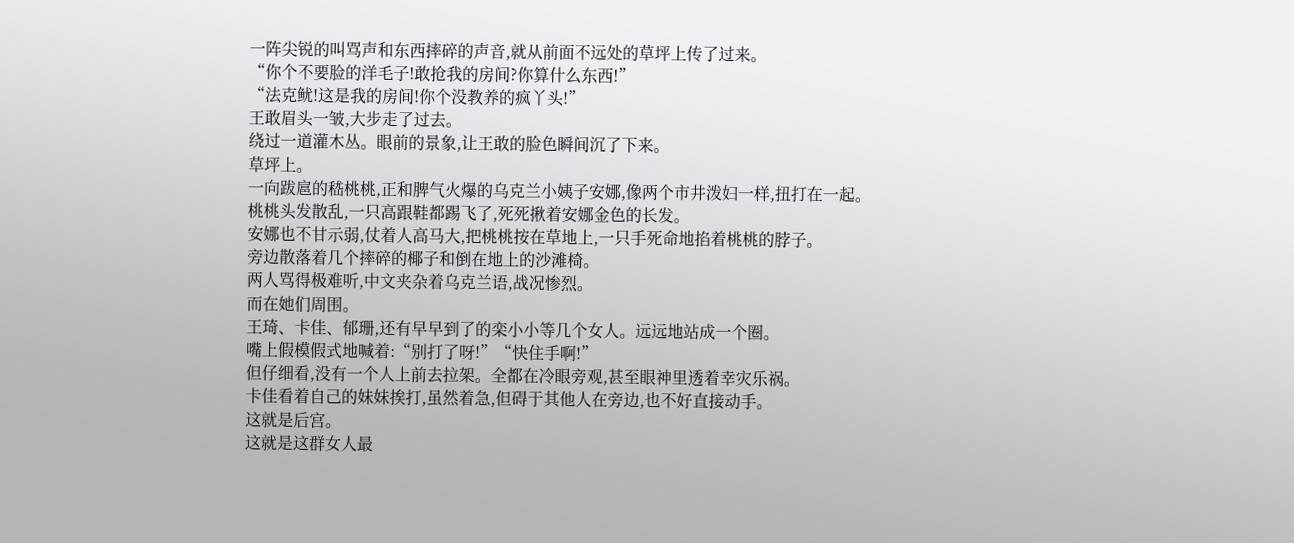一阵尖锐的叫骂声和东西摔碎的声音,就从前面不远处的草坪上传了过来。
“你个不要脸的洋毛子!敢抢我的房间?你算什么东西!”
“法克鱿!这是我的房间!你个没教养的疯丫头!”
王敢眉头一皱,大步走了过去。
绕过一道灌木丛。眼前的景象,让王敢的脸色瞬间沉了下来。
草坪上。
一向跋扈的嵇桃桃,正和脾气火爆的乌克兰小姨子安娜,像两个市井泼妇一样,扭打在一起。
桃桃头发散乱,一只高跟鞋都踢飞了,死死揪着安娜金色的长发。
安娜也不甘示弱,仗着人高马大,把桃桃按在草地上,一只手死命地掐着桃桃的脖子。
旁边散落着几个摔碎的椰子和倒在地上的沙滩椅。
两人骂得极难听,中文夹杂着乌克兰语,战况惨烈。
而在她们周围。
王琦、卡佳、郁珊,还有早早到了的栾小小等几个女人。远远地站成一个圈。
嘴上假模假式地喊着:“别打了呀!”“快住手啊!”
但仔细看,没有一个人上前去拉架。全都在冷眼旁观,甚至眼神里透着幸灾乐祸。
卡佳看着自己的妹妹挨打,虽然着急,但碍于其他人在旁边,也不好直接动手。
这就是后宫。
这就是这群女人最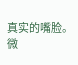真实的嘴脸。
微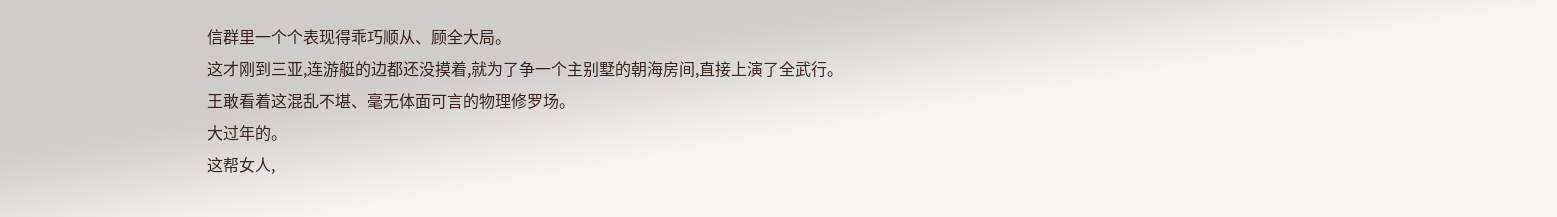信群里一个个表现得乖巧顺从、顾全大局。
这才刚到三亚,连游艇的边都还没摸着,就为了争一个主别墅的朝海房间,直接上演了全武行。
王敢看着这混乱不堪、毫无体面可言的物理修罗场。
大过年的。
这帮女人,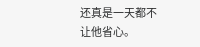还真是一天都不让他省心。